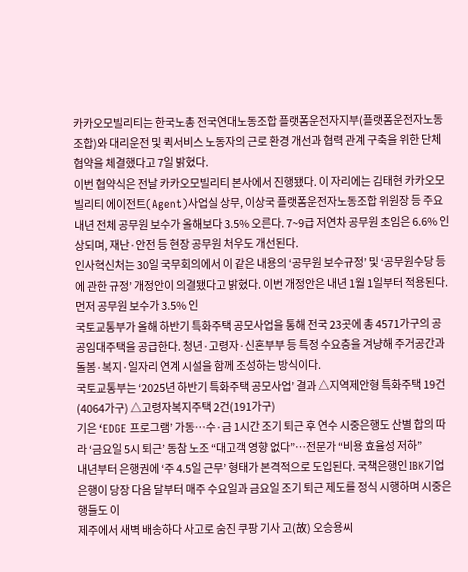카카오모빌리티는 한국노총 전국연대노동조합 플랫폼운전자지부(플랫폼운전자노동조합)와 대리운전 및 퀵서비스 노동자의 근로 환경 개선과 협력 관계 구축을 위한 단체협약을 체결했다고 7일 밝혔다.
이번 협약식은 전날 카카오모빌리티 본사에서 진행됐다. 이 자리에는 김태현 카카오모빌리티 에이전트(Agent)사업실 상무, 이상국 플랫폼운전자노동조합 위원장 등 주요
내년 전체 공무원 보수가 올해보다 3.5% 오른다. 7~9급 저연차 공무원 초임은 6.6% 인상되며, 재난·안전 등 현장 공무원 처우도 개선된다.
인사혁신처는 30일 국무회의에서 이 같은 내용의 ‘공무원 보수규정’ 및 ‘공무원수당 등에 관한 규정’ 개정안이 의결됐다고 밝혔다. 이번 개정안은 내년 1월 1일부터 적용된다.
먼저 공무원 보수가 3.5% 인
국토교통부가 올해 하반기 특화주택 공모사업을 통해 전국 23곳에 총 4571가구의 공공임대주택을 공급한다. 청년·고령자·신혼부부 등 특정 수요층을 겨냥해 주거공간과 돌봄·복지·일자리 연계 시설을 함께 조성하는 방식이다.
국토교통부는 ‘2025년 하반기 특화주택 공모사업’ 결과 △지역제안형 특화주택 19건(4064가구) △고령자복지주택 2건(191가구)
기은 ‘EDGE 프로그램’ 가동…수·금 1시간 조기 퇴근 후 연수 시중은행도 산별 합의 따라 ‘금요일 5시 퇴근’ 동참 노조 “대고객 영향 없다”…전문가 “비용 효율성 저하”
내년부터 은행권에 ‘주 4.5일 근무’ 형태가 본격적으로 도입된다. 국책은행인 IBK기업은행이 당장 다음 달부터 매주 수요일과 금요일 조기 퇴근 제도를 정식 시행하며 시중은행들도 이
제주에서 새벽 배송하다 사고로 숨진 쿠팡 기사 고(故) 오승용씨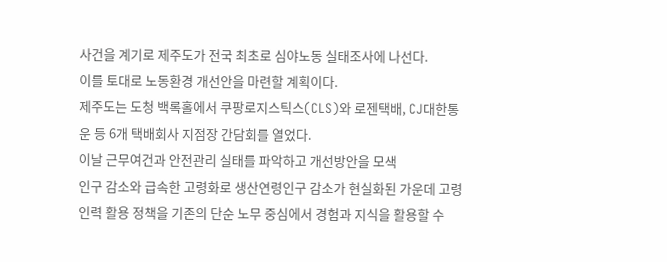사건을 계기로 제주도가 전국 최초로 심야노동 실태조사에 나선다.
이를 토대로 노동환경 개선안을 마련할 계획이다.
제주도는 도청 백록홀에서 쿠팡로지스틱스(CLS)와 로젠택배, CJ대한통운 등 6개 택배회사 지점장 간담회를 열었다.
이날 근무여건과 안전관리 실태를 파악하고 개선방안을 모색
인구 감소와 급속한 고령화로 생산연령인구 감소가 현실화된 가운데 고령 인력 활용 정책을 기존의 단순 노무 중심에서 경험과 지식을 활용할 수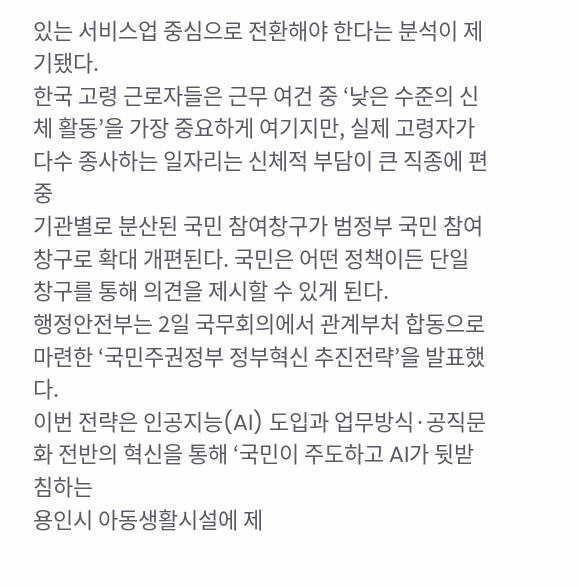있는 서비스업 중심으로 전환해야 한다는 분석이 제기됐다.
한국 고령 근로자들은 근무 여건 중 ‘낮은 수준의 신체 활동’을 가장 중요하게 여기지만, 실제 고령자가 다수 종사하는 일자리는 신체적 부담이 큰 직종에 편중
기관별로 분산된 국민 참여창구가 범정부 국민 참여창구로 확대 개편된다. 국민은 어떤 정책이든 단일 창구를 통해 의견을 제시할 수 있게 된다.
행정안전부는 2일 국무회의에서 관계부처 합동으로 마련한 ‘국민주권정부 정부혁신 추진전략’을 발표했다.
이번 전략은 인공지능(AI) 도입과 업무방식·공직문화 전반의 혁신을 통해 ‘국민이 주도하고 AI가 뒷받침하는
용인시 아동생활시설에 제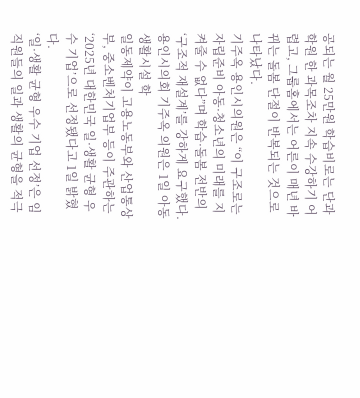공되는 월 25만원 학습비로는 단과학원 한 과목조차 지속 수강하기 어렵고, 그룹홈에서는 어른이 매년 바뀌는 돌봄 단절이 반복되는 것으로 나타났다.
기주옥 용인시의원은 “이 구조로는 자립준비 아동·청소년의 미래를 지켜줄 수 없다”며 학습·돌봄 전반의 ‘구조적 재설계’를 강하게 요구했다.
용인시의회 기주옥 의원은 1일 아동생활시설 학
일동제약이 고용노동부와 산업통상부, 중소벤처기업부 등이 주관하는 ‘2025년 대한민국 일·생활 균형 우수 기업’으로 선정됐다고 1일 밝혔다.
‘일·생활 균형 우수 기업 선정’은 임직원들의 일과 생활의 균형을 적극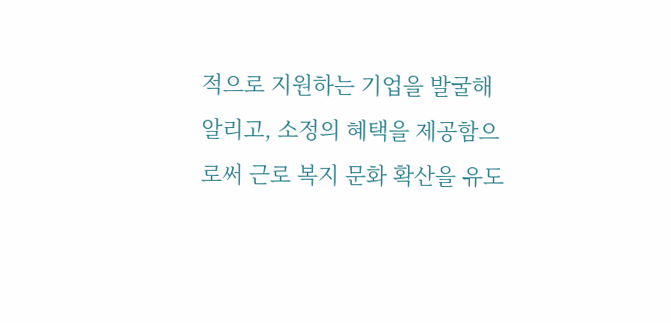적으로 지원하는 기업을 발굴해 알리고, 소정의 혜택을 제공함으로써 근로 복지 문화 확산을 유도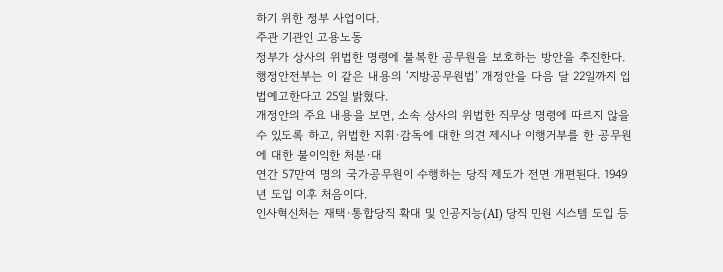하기 위한 정부 사업이다.
주관 기관인 고용노동
정부가 상사의 위법한 명령에 불복한 공무원을 보호하는 방안을 추진한다.
행정안전부는 이 같은 내용의 ‘지방공무원법’ 개정안을 다음 달 22일까지 입법예고한다고 25일 밝혔다.
개정안의 주요 내용을 보면, 소속 상사의 위법한 직무상 명령에 따르지 않을 수 있도록 하고, 위법한 지휘·감독에 대한 의견 제시나 이행거부를 한 공무원에 대한 불이익한 처분·대
연간 57만여 명의 국가공무원이 수행하는 당직 제도가 전면 개편된다. 1949년 도입 이후 처음이다.
인사혁신처는 재택·통합당직 확대 및 인공지능(AI) 당직 민원 시스템 도입 등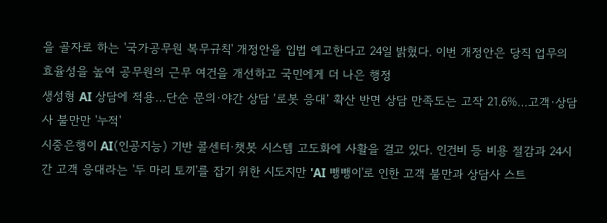을 골자로 하는 '국가공무원 복무규칙' 개정안을 입법 예고한다고 24일 밝혔다. 이번 개정안은 당직 업무의 효율성을 높여 공무원의 근무 여건을 개선하고 국민에게 더 나은 행정
생성형 AI 상담에 적용…단순 문의·야간 상담 ‘로봇 응대’ 확산 반면 상담 만족도는 고작 21.6%…고객·상담사 불만만 '누적'
시중은행이 AI(인공지능) 기반 콜센터·챗봇 시스템 고도화에 사활을 걸고 있다. 인건비 등 비용 절감과 24시간 고객 응대라는 '두 마리 토끼'를 잡기 위한 시도지만 'AI 뺑뺑이'로 인한 고객 불만과 상담사 스트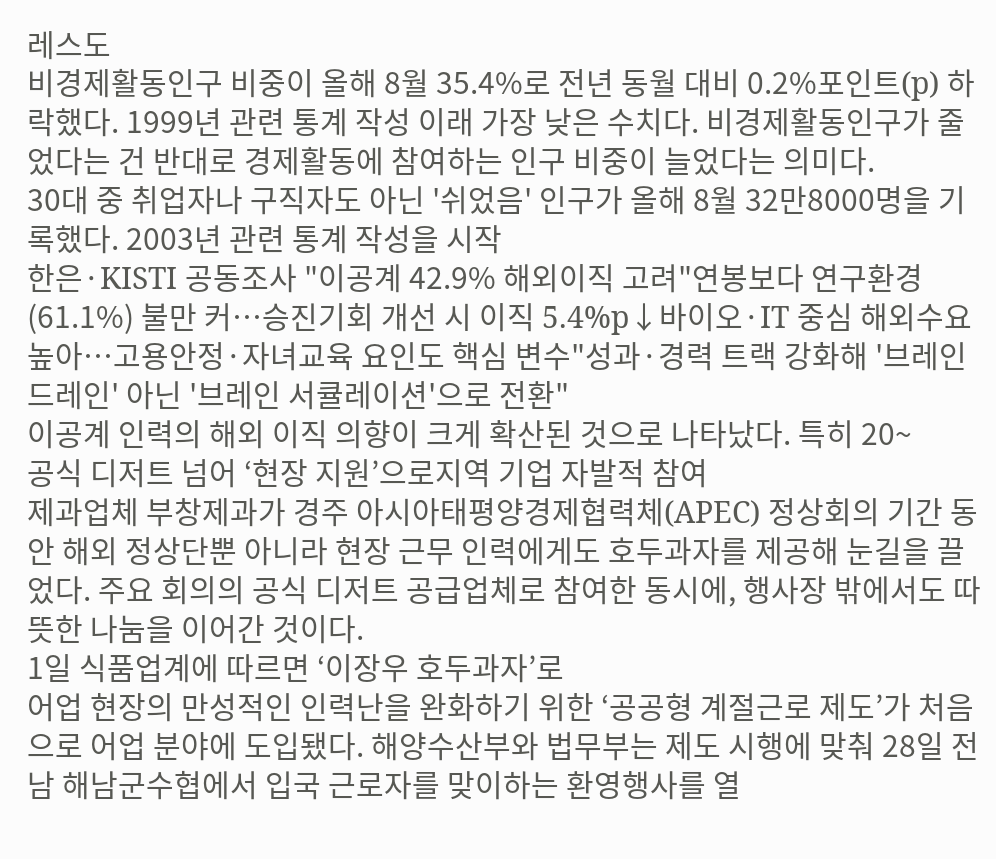레스도
비경제활동인구 비중이 올해 8월 35.4%로 전년 동월 대비 0.2%포인트(p) 하락했다. 1999년 관련 통계 작성 이래 가장 낮은 수치다. 비경제활동인구가 줄었다는 건 반대로 경제활동에 참여하는 인구 비중이 늘었다는 의미다.
30대 중 취업자나 구직자도 아닌 '쉬었음' 인구가 올해 8월 32만8000명을 기록했다. 2003년 관련 통계 작성을 시작
한은·KISTI 공동조사 "이공계 42.9% 해외이직 고려"연봉보다 연구환경(61.1%) 불만 커…승진기회 개선 시 이직 5.4%p↓바이오·IT 중심 해외수요 높아…고용안정·자녀교육 요인도 핵심 변수"성과·경력 트랙 강화해 '브레인 드레인' 아닌 '브레인 서큘레이션'으로 전환"
이공계 인력의 해외 이직 의향이 크게 확산된 것으로 나타났다. 특히 20~
공식 디저트 넘어 ‘현장 지원’으로지역 기업 자발적 참여
제과업체 부창제과가 경주 아시아태평양경제협력체(APEC) 정상회의 기간 동안 해외 정상단뿐 아니라 현장 근무 인력에게도 호두과자를 제공해 눈길을 끌었다. 주요 회의의 공식 디저트 공급업체로 참여한 동시에, 행사장 밖에서도 따뜻한 나눔을 이어간 것이다.
1일 식품업계에 따르면 ‘이장우 호두과자’로
어업 현장의 만성적인 인력난을 완화하기 위한 ‘공공형 계절근로 제도’가 처음으로 어업 분야에 도입됐다. 해양수산부와 법무부는 제도 시행에 맞춰 28일 전남 해남군수협에서 입국 근로자를 맞이하는 환영행사를 열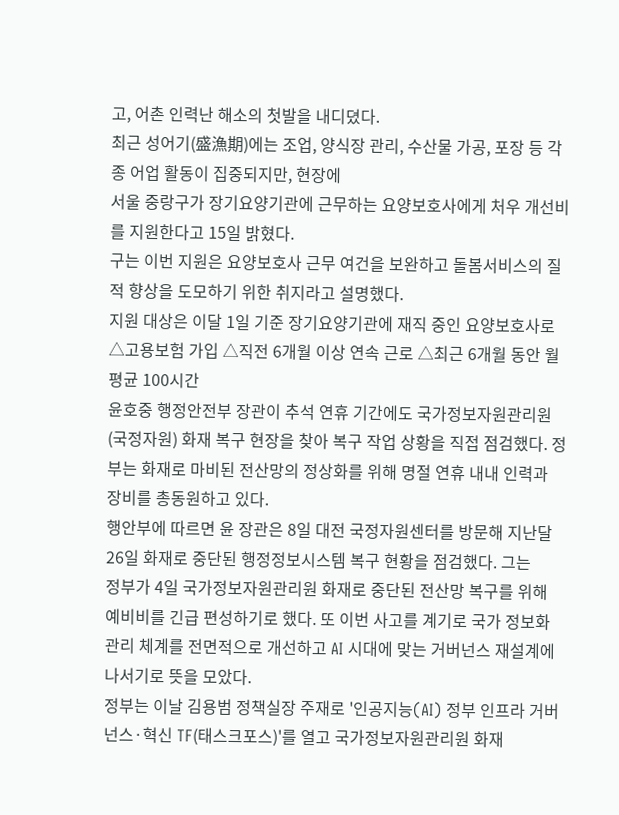고, 어촌 인력난 해소의 첫발을 내디뎠다.
최근 성어기(盛漁期)에는 조업, 양식장 관리, 수산물 가공, 포장 등 각종 어업 활동이 집중되지만, 현장에
서울 중랑구가 장기요양기관에 근무하는 요양보호사에게 처우 개선비를 지원한다고 15일 밝혔다.
구는 이번 지원은 요양보호사 근무 여건을 보완하고 돌봄서비스의 질적 향상을 도모하기 위한 취지라고 설명했다.
지원 대상은 이달 1일 기준 장기요양기관에 재직 중인 요양보호사로 △고용보험 가입 △직전 6개월 이상 연속 근로 △최근 6개월 동안 월평균 100시간
윤호중 행정안전부 장관이 추석 연휴 기간에도 국가정보자원관리원(국정자원) 화재 복구 현장을 찾아 복구 작업 상황을 직접 점검했다. 정부는 화재로 마비된 전산망의 정상화를 위해 명절 연휴 내내 인력과 장비를 총동원하고 있다.
행안부에 따르면 윤 장관은 8일 대전 국정자원센터를 방문해 지난달 26일 화재로 중단된 행정정보시스템 복구 현황을 점검했다. 그는
정부가 4일 국가정보자원관리원 화재로 중단된 전산망 복구를 위해 예비비를 긴급 편성하기로 했다. 또 이번 사고를 계기로 국가 정보화 관리 체계를 전면적으로 개선하고 AI 시대에 맞는 거버넌스 재설계에 나서기로 뜻을 모았다.
정부는 이날 김용범 정책실장 주재로 '인공지능(AI) 정부 인프라 거버넌스·혁신 TF(태스크포스)'를 열고 국가정보자원관리원 화재